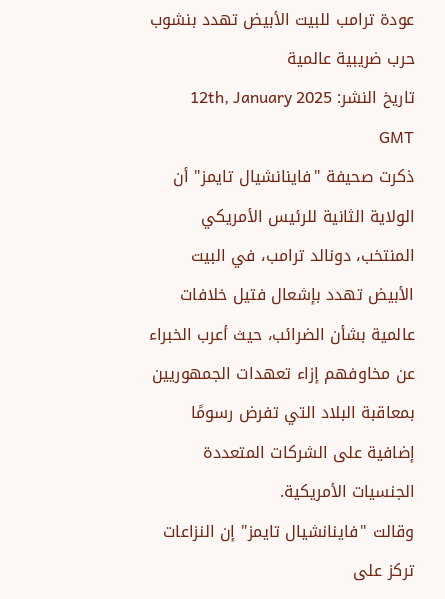عودة ترامب للبيت الأبيض تهدد بنشوب حرب ضريبية عالمية
تاريخ النشر: 12th, January 2025 GMT
ذكرت صحيفة "فاينانشيال تايمز" أن الولاية الثانية للرئيس الأمريكي المنتخب، دونالد ترامب، في البيت الأبيض تهدد بإشعال فتيل خلافات عالمية بشأن الضرائب، حيث أعرب الخبراء عن مخاوفهم إزاء تعهدات الجمهوريين بمعاقبة البلاد التي تفرض رسومًا إضافية على الشركات المتعددة الجنسيات الأمريكية.
وقالت "فاينانشيال تايمز" إن النزاعات تركز على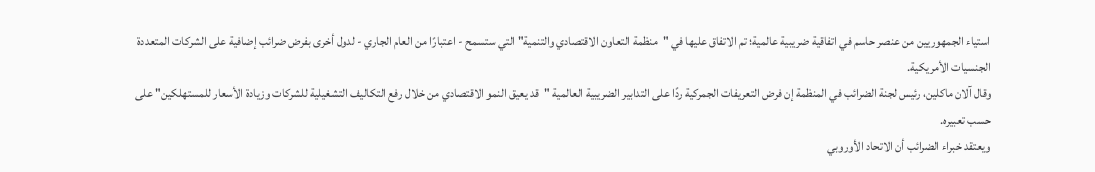استياء الجمهوريين من عنصر حاسم في اتفاقية ضريبية عالمية؛ تم الاتفاق عليها في "منظمة التعاون الاقتصادي والتنمية" التي ستسمح - اعتبارًا من العام الجاري - لدول أخرى بفرض ضرائب إضافية على الشركات المتعددة الجنسيات الأمريكية.
وقال آلان ماكلين، رئيس لجنة الضرائب في المنظمة إن فرض التعريفات الجمركية ردًا على التدابير الضريبية العالمية "قد يعيق النمو الاقتصادي من خلال رفع التكاليف التشغيلية للشركات وزيادة الأسعار للمستهلكين" على حسب تعبيره.
ويعتقد خبراء الضرائب أن الاتحاد الأوروبي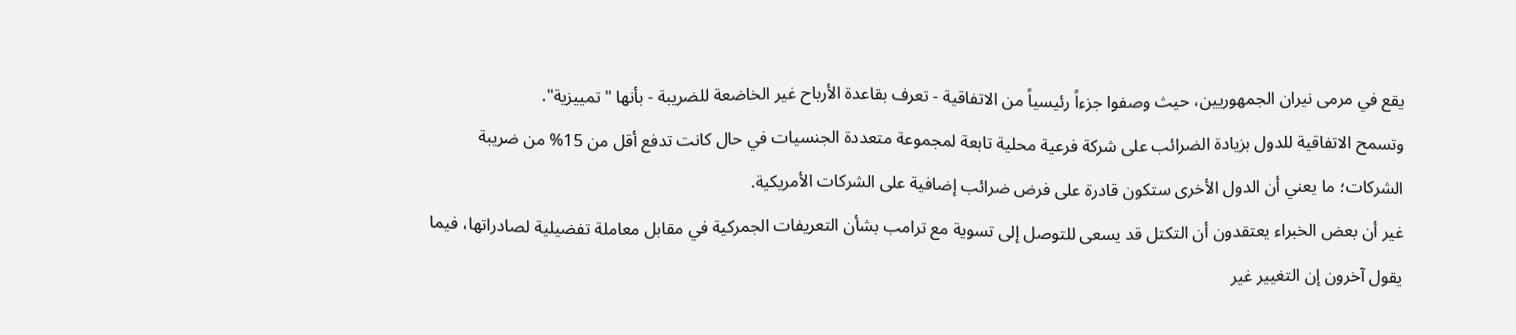يقع في مرمى نيران الجمهوريين، حيث وصفوا جزءاً رئيسياً من الاتفاقية - تعرف بقاعدة الأرباح غير الخاضعة للضريبة - بأنها "تمييزية".
وتسمح الاتفاقية للدول بزيادة الضرائب على شركة فرعية محلية تابعة لمجموعة متعددة الجنسيات في حال كانت تدفع أقل من 15% من ضريبة الشركات؛ ما يعني أن الدول الأخرى ستكون قادرة على فرض ضرائب إضافية على الشركات الأمريكية.
غير أن بعض الخبراء يعتقدون أن التكتل قد يسعى للتوصل إلى تسوية مع ترامب بشأن التعريفات الجمركية في مقابل معاملة تفضيلية لصادراتها، فيما يقول آخرون إن التغيير غير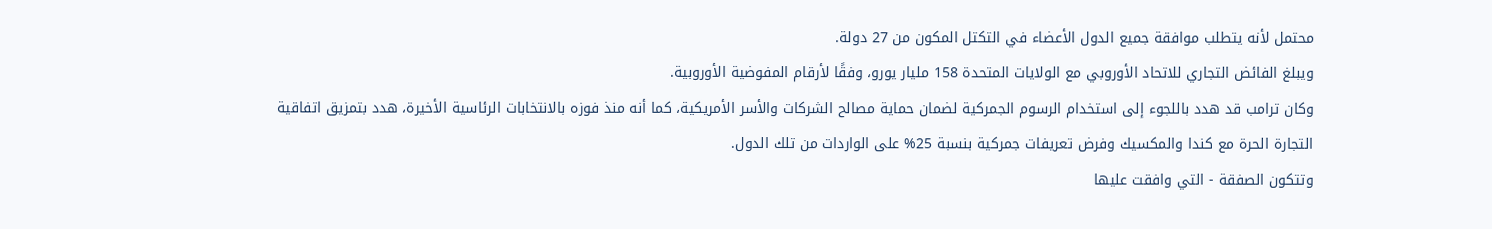محتمل لأنه يتطلب موافقة جميع الدول الأعضاء في التكتل المكون من 27 دولة.
ويبلغ الفائض التجاري للاتحاد الأوروبي مع الولايات المتحدة 158 مليار يورو، وفقًا لأرقام المفوضية الأوروبية.
وكان ترامب قد هدد باللجوء إلى استخدام الرسوم الجمركية لضمان حماية مصالح الشركات والأسر الأمريكية، كما أنه منذ فوزه بالانتخابات الرئاسية الأخيرة، هدد بتمزيق اتفاقية التجارة الحرة مع كندا والمكسيك وفرض تعريفات جمركية بنسبة 25% على الواردات من تلك الدول.
وتتكون الصفقة - التي وافقت عليها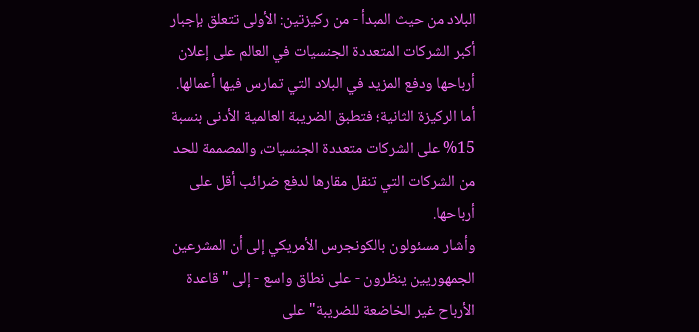البلاد من حيث المبدأ - من ركيزتين: الأولى تتعلق بإجبار أكبر الشركات المتعددة الجنسيات في العالم على إعلان أرباحها ودفع المزيد في البلاد التي تمارس فيها أعمالها.
أما الركيزة الثانية؛ فتطبق الضريبة العالمية الأدنى بنسبة 15% على الشركات متعددة الجنسيات، والمصممة للحد من الشركات التي تنقل مقارها لدفع ضرائب أقل على أرباحها.
وأشار مسئولون بالكونجرس الأمريكي إلى أن المشرعين الجمهوريين ينظرون - على نطاق واسع - إلى "قاعدة الأرباح غير الخاضعة للضريبة" على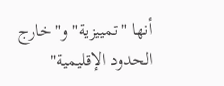أنها "تمييزية" و"خارج الحدود الإقليمية"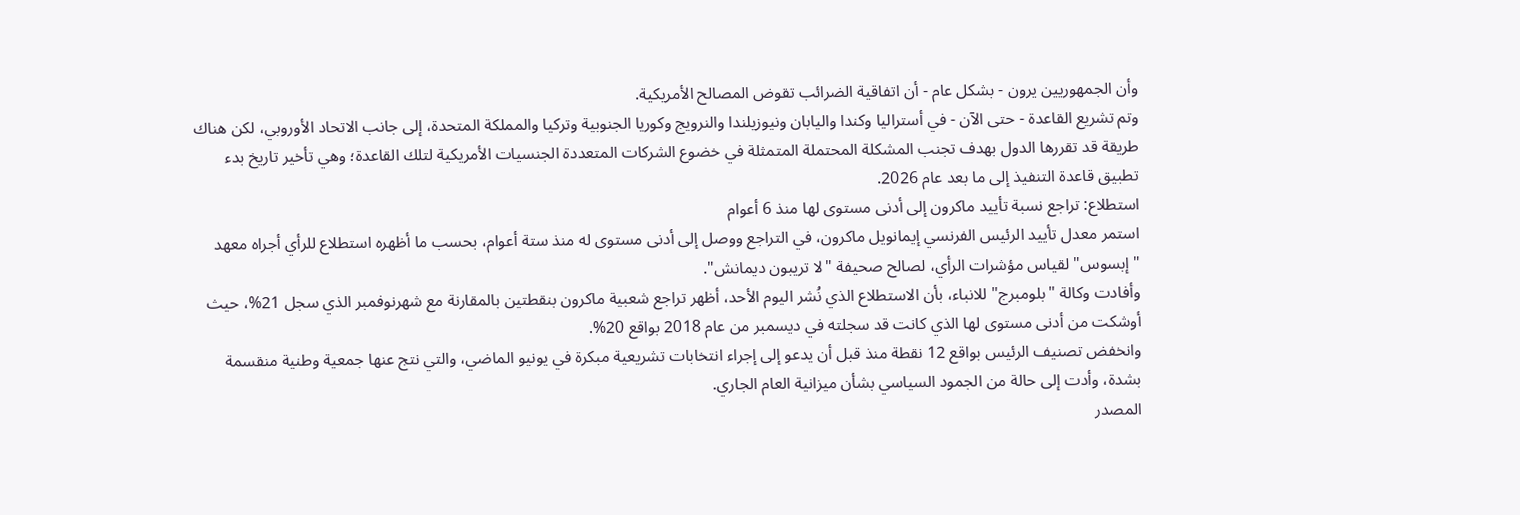وأن الجمهوريين يرون - بشكل عام - أن اتفاقية الضرائب تقوض المصالح الأمريكية.
وتم تشريع القاعدة - حتى الآن - في أستراليا وكندا واليابان ونيوزيلندا والنرويج وكوريا الجنوبية وتركيا والمملكة المتحدة، إلى جانب الاتحاد الأوروبي، لكن هناك طريقة قد تقررها الدول بهدف تجنب المشكلة المحتملة المتمثلة في خضوع الشركات المتعددة الجنسيات الأمريكية لتلك القاعدة؛ وهي تأخير تاريخ بدء تطبيق قاعدة التنفيذ إلى ما بعد عام 2026.
استطلاع: تراجع نسبة تأييد ماكرون إلى أدنى مستوى لها منذ 6 أعوام
استمر معدل تأييد الرئيس الفرنسي إيمانويل ماكرون، في التراجع ووصل إلى أدنى مستوى له منذ ستة أعوام، بحسب ما أظهره استطلاع للرأي أجراه معهد "إبسوس" لقياس مؤشرات الرأي، لصالح صحيفة "لا تريبون ديمانش".
وأفادت وكالة "بلومبرج" للانباء، بأن الاستطلاع الذي نُشر اليوم الأحد، أظهر تراجع شعبية ماكرون بنقطتين بالمقارنة مع شهرنوفمبر الذي سجل 21%، حيث أوشكت من أدنى مستوى لها الذي كانت قد سجلته في ديسمبر من عام 2018 بواقع 20%.
وانخفض تصنيف الرئيس بواقع 12 نقطة منذ قبل أن يدعو إلى إجراء انتخابات تشريعية مبكرة في يونيو الماضي، والتي نتج عنها جمعية وطنية منقسمة بشدة، وأدت إلى حالة من الجمود السياسي بشأن ميزانية العام الجاري.
المصدر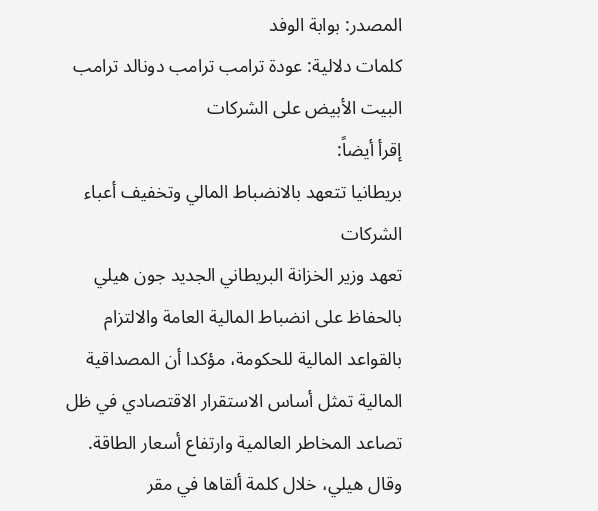المصدر: بوابة الوفد
كلمات دلالية: عودة ترامب ترامب دونالد ترامب البيت الأبيض على الشرکات
إقرأ أيضاً:
بريطانيا تتعهد بالانضباط المالي وتخفيف أعباء الشركات
تعهد وزير الخزانة البريطاني الجديد جون هيلي بالحفاظ على انضباط المالية العامة والالتزام بالقواعد المالية للحكومة، مؤكدا أن المصداقية المالية تمثل أساس الاستقرار الاقتصادي في ظل تصاعد المخاطر العالمية وارتفاع أسعار الطاقة.
وقال هيلي، خلال كلمة ألقاها في مقر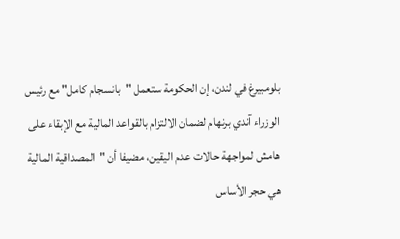بلومبيرغ في لندن، إن الحكومة ستعمل "بانسجام كامل" مع رئيس الوزراء آندي برنهام لضمان الالتزام بالقواعد المالية مع الإبقاء على هامش لمواجهة حالات عدم اليقين، مضيفا أن "المصداقية المالية هي حجر الأساس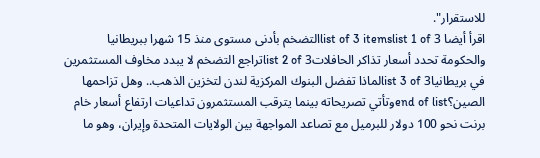للاستقرار".
اقرأ أيضا list of 3 itemslist 1 of 3التضخم بأدنى مستوى منذ 15 شهرا ببريطانيا والحكومة تحدد أسعار تذاكر الحافلاتlist 2 of 3تراجع التضخم لا يبدد مخاوف المستثمرين في بريطانياlist 3 of 3لماذا تفضل البنوك المركزية لندن لتخزين الذهب.. وهل تزاحمها الصين؟end of listوتأتي تصريحاته بينما يترقب المستثمرون تداعيات ارتفاع أسعار خام برنت نحو 100 دولار للبرميل مع تصاعد المواجهة بين الولايات المتحدة وإيران، وهو ما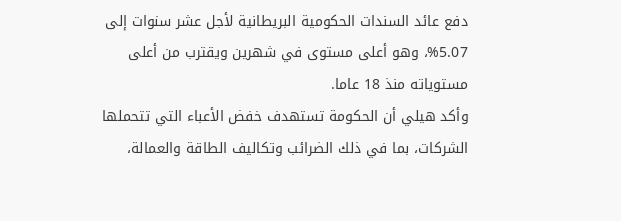دفع عائد السندات الحكومية البريطانية لأجل عشر سنوات إلى 5.07%، وهو أعلى مستوى في شهرين ويقترب من أعلى مستوياته منذ 18 عاما.
وأكد هيلي أن الحكومة تستهدف خفض الأعباء التي تتحملها الشركات، بما في ذلك الضرائب وتكاليف الطاقة والعمالة،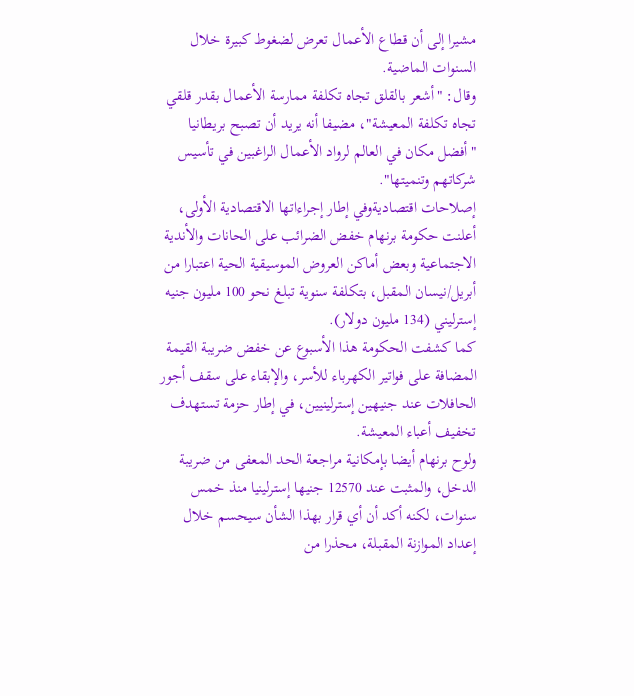مشيرا إلى أن قطاع الأعمال تعرض لضغوط كبيرة خلال السنوات الماضية.
وقال: "أشعر بالقلق تجاه تكلفة ممارسة الأعمال بقدر قلقي تجاه تكلفة المعيشة"، مضيفا أنه يريد أن تصبح بريطانيا "أفضل مكان في العالم لرواد الأعمال الراغبين في تأسيس شركاتهم وتنميتها".
إصلاحات اقتصاديةوفي إطار إجراءاتها الاقتصادية الأولى، أعلنت حكومة برنهام خفض الضرائب على الحانات والأندية الاجتماعية وبعض أماكن العروض الموسيقية الحية اعتبارا من أبريل/نيسان المقبل، بتكلفة سنوية تبلغ نحو 100 مليون جنيه إسترليني (134 مليون دولار).
كما كشفت الحكومة هذا الأسبوع عن خفض ضريبة القيمة المضافة على فواتير الكهرباء للأسر، والإبقاء على سقف أجور الحافلات عند جنيهين إسترلينيين، في إطار حزمة تستهدف تخفيف أعباء المعيشة.
ولوح برنهام أيضا بإمكانية مراجعة الحد المعفى من ضريبة الدخل، والمثبت عند 12570 جنيها إسترلينيا منذ خمس سنوات، لكنه أكد أن أي قرار بهذا الشأن سيحسم خلال إعداد الموازنة المقبلة، محذرا من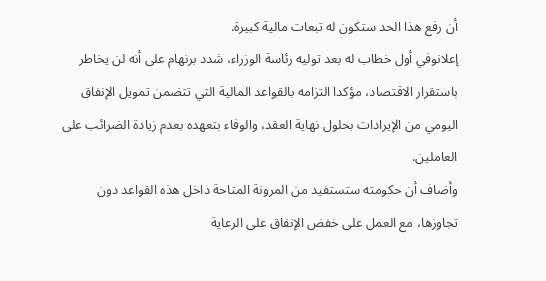أن رفع هذا الحد ستكون له تبعات مالية كبيرة.
إعلانوفي أول خطاب له بعد توليه رئاسة الوزراء، شدد برنهام على أنه لن يخاطر باستقرار الاقتصاد، مؤكدا التزامه بالقواعد المالية التي تتضمن تمويل الإنفاق اليومي من الإيرادات بحلول نهاية العقد، والوفاء بتعهده بعدم زيادة الضرائب على العاملين.
وأضاف أن حكومته ستستفيد من المرونة المتاحة داخل هذه القواعد دون تجاوزها، مع العمل على خفض الإنفاق على الرعاية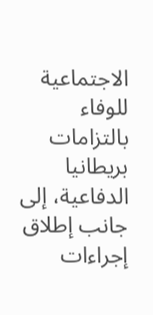الاجتماعية للوفاء بالتزامات بريطانيا الدفاعية، إلى جانب إطلاق إجراءات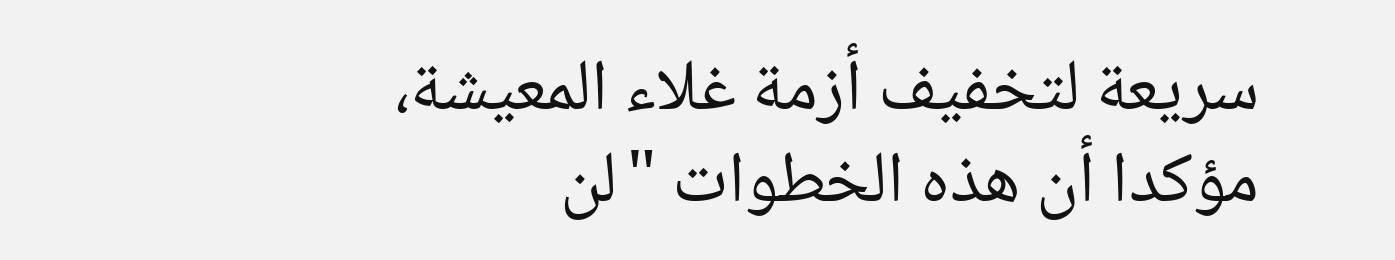سريعة لتخفيف أزمة غلاء المعيشة، مؤكدا أن هذه الخطوات "لن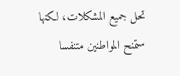تحل جميع المشكلات، لكنها ستمنح المواطنين متنفسا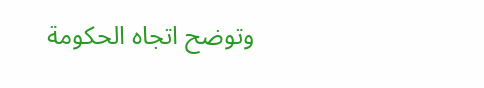وتوضح اتجاه الحكومة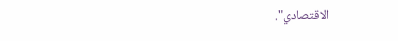الاقتصادي".